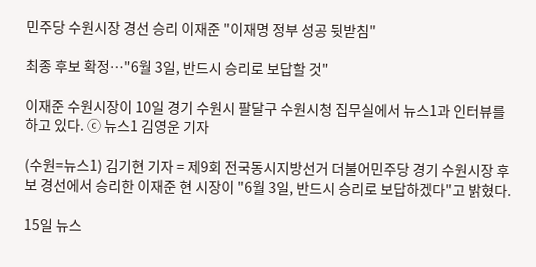민주당 수원시장 경선 승리 이재준 "이재명 정부 성공 뒷받침"

최종 후보 확정…"6월 3일, 반드시 승리로 보답할 것"

이재준 수원시장이 10일 경기 수원시 팔달구 수원시청 집무실에서 뉴스1과 인터뷰를 하고 있다. ⓒ 뉴스1 김영운 기자

(수원=뉴스1) 김기현 기자 = 제9회 전국동시지방선거 더불어민주당 경기 수원시장 후보 경선에서 승리한 이재준 현 시장이 "6월 3일, 반드시 승리로 보답하겠다"고 밝혔다.

15일 뉴스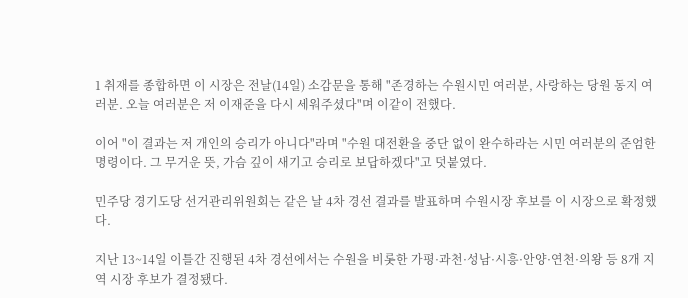1 취재를 종합하면 이 시장은 전날(14일) 소감문을 통해 "존경하는 수원시민 여러분, 사랑하는 당원 동지 여러분. 오늘 여러분은 저 이재준을 다시 세워주셨다"며 이같이 전했다.

이어 "이 결과는 저 개인의 승리가 아니다"라며 "수원 대전환을 중단 없이 완수하라는 시민 여러분의 준엄한 명령이다. 그 무거운 뜻, 가슴 깊이 새기고 승리로 보답하겠다"고 덧붙였다.

민주당 경기도당 선거관리위원회는 같은 날 4차 경선 결과를 발표하며 수원시장 후보를 이 시장으로 확정했다.

지난 13~14일 이틀간 진행된 4차 경선에서는 수원을 비롯한 가평·과천·성남·시흥·안양·연천·의왕 등 8개 지역 시장 후보가 결정됐다.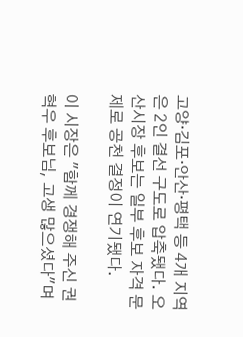고양·김포·안산·평택 등 4개 지역은 2인 결선 구도로 압축됐다. 오산시장 후보는 일부 후보 자격 문제로 공천 결정이 연기됐다.

이 시장은 "함께 경쟁해 주신 권혁우 후보님, 고생 많으셨다"며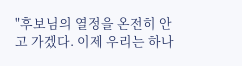"후보님의 열정을 온전히 안고 가겠다. 이제 우리는 하나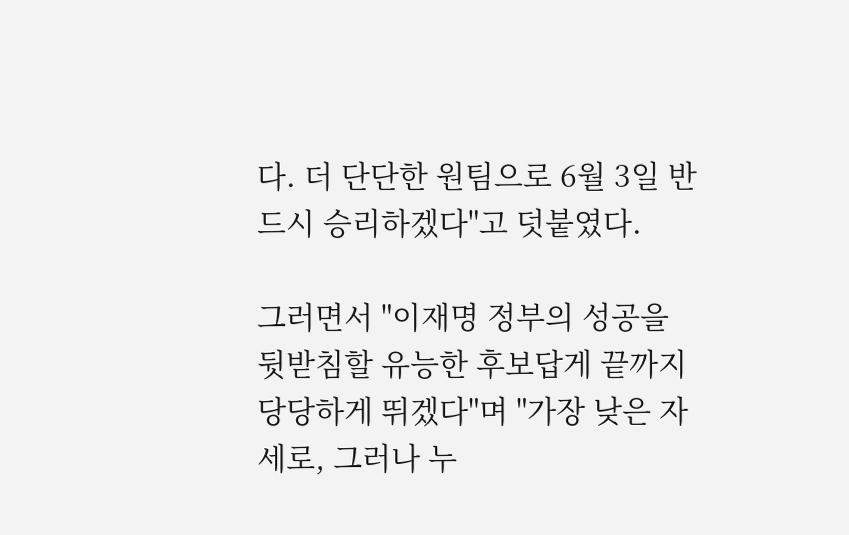다. 더 단단한 원팀으로 6월 3일 반드시 승리하겠다"고 덧붙였다.

그러면서 "이재명 정부의 성공을 뒷받침할 유능한 후보답게 끝까지 당당하게 뛰겠다"며 "가장 낮은 자세로, 그러나 누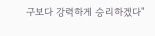구보다 강력하게 승리하겠다"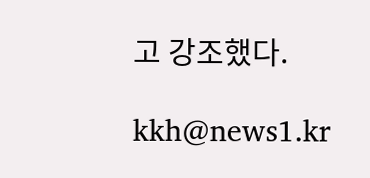고 강조했다.

kkh@news1.kr